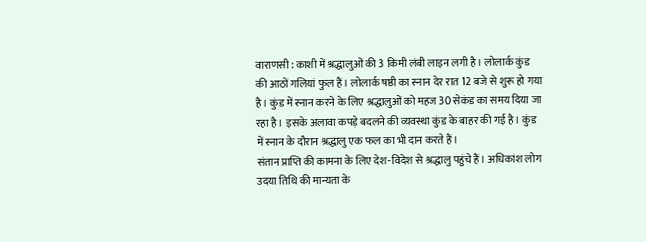वाराणसी : काशी में श्रद्धालुओं की 3 किमी लंबी लाइन लगी है। लोलार्क कुंड की आठों गलियां फुल हैं। लोलार्क षष्ठी का स्नान देर रात 12 बजे से शुरू हो गया है। कुंड में स्नान करने के लिए श्रद्धालुओं को महज 30 सेकंड का समय दिया जा रहा है। इसके अलावा कपड़े बदलने की व्यवस्था कुंड के बाहर की गई है। कुंड में स्नान के दौरान श्रद्धालु एक फल का भी दान करते हैं।
संतान प्राप्ति की कामना के लिए देश-विदेश से श्रद्धालु पहुंचे हैं। अधिकांश लोग उदया तिथि की मान्यता के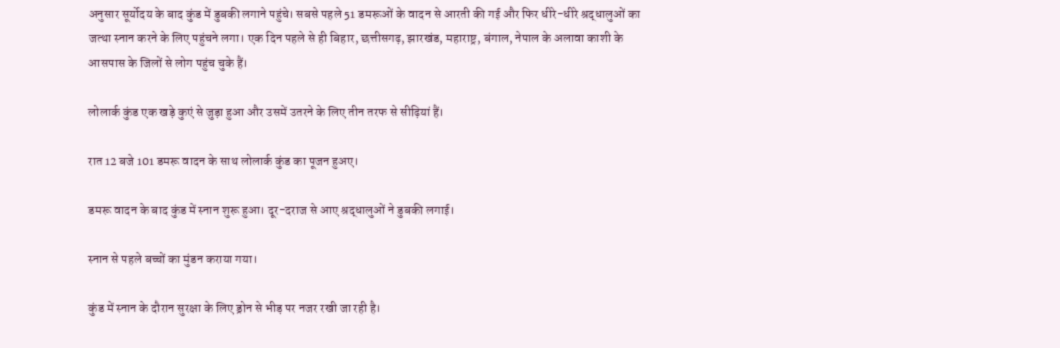अनुसार सूर्योदय के बाद कुंड में डुबकी लगाने पहुंचे। सबसे पहले 51 डमरूओं के वादन से आरती की गई और फिर धीरे-धीरे श्रद्धालुओं का जत्था स्नान करने के लिए पहुंचने लगा। एक दिन पहले से ही बिहार, छत्तीसगढ़, झारखंड, महाराष्ट्र, बंगाल, नेपाल के अलावा काशी के आसपास के जिलों से लोग पहुंच चुके हैं।

लोलार्क कुंड एक खड़े कुएं से जुड़ा हुआ और उसमें उतरने के लिए तीन तरफ से सीढ़ियां हैं।

रात 12 बजे 101 डमरू वादन के साथ लोलार्क कुंड का पूजन हुअए।

डमरू वादन के बाद कुंड में स्नान शुरू हुआ। दूर-दराज से आए श्रद्धालुओं ने डुबकी लगाई।

स्नान से पहले बच्चों का मुंडन कराया गया।

कुंड में स्नान के दौरान सुरक्षा के लिए ड्रोन से भीड़ पर नजर रखी जा रही है।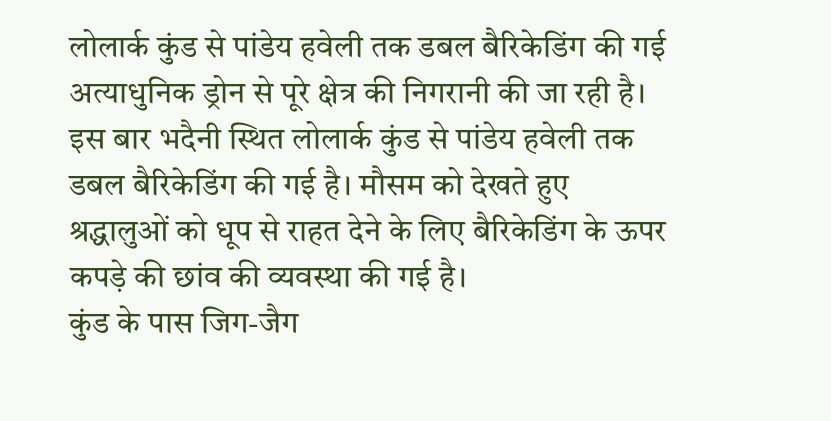लोलार्क कुंड से पांडेय हवेली तक डबल बैरिकेडिंग की गई
अत्याधुनिक ड्रोन से पूरे क्षेत्र की निगरानी की जा रही है। इस बार भदैनी स्थित लोलार्क कुंड से पांडेय हवेली तक डबल बैरिकेडिंग की गई है। मौसम को देखते हुए श्रद्धालुओं को धूप से राहत देने के लिए बैरिकेडिंग के ऊपर कपड़े की छांव की व्यवस्था की गई है।
कुंड के पास जिग-जैग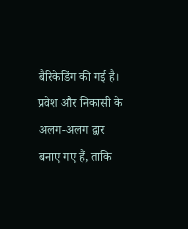बैरिकेडिंग की गई है। प्रवेश और निकासी के अलग-अलग द्वार बनाए गए हैं, ताकि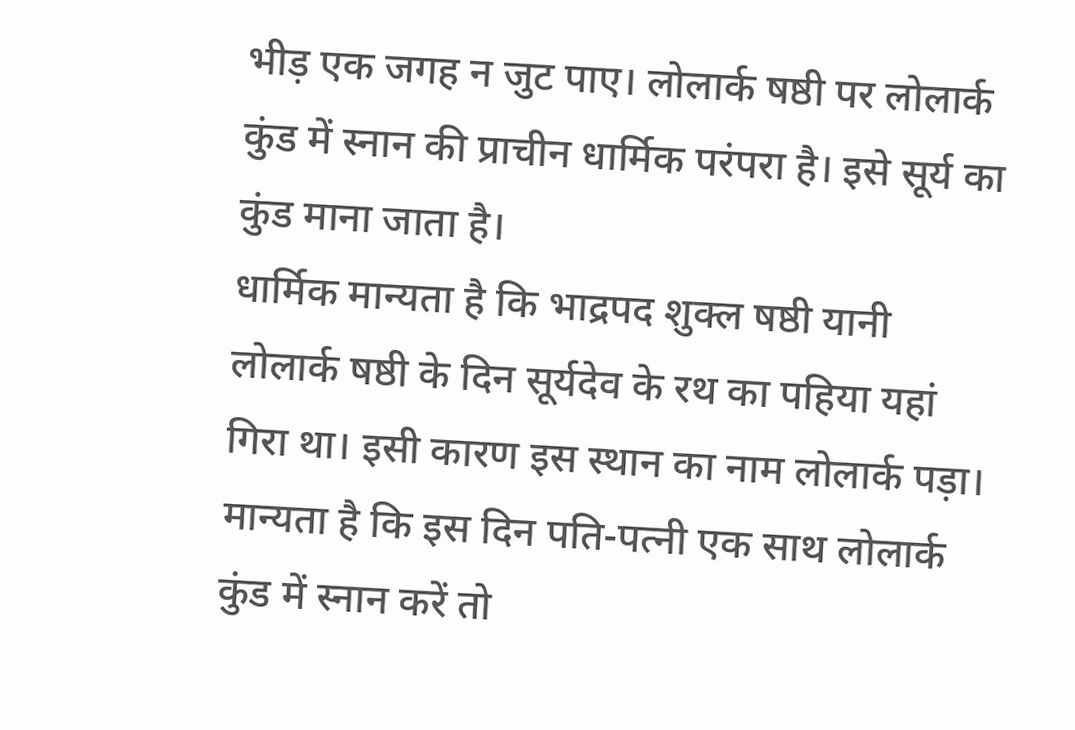भीड़ एक जगह न जुट पाए। लोलार्क षष्ठी पर लोलार्क कुंड में स्नान की प्राचीन धार्मिक परंपरा है। इसे सूर्य का कुंड माना जाता है।
धार्मिक मान्यता है कि भाद्रपद शुक्ल षष्ठी यानी लोलार्क षष्ठी के दिन सूर्यदेव के रथ का पहिया यहां गिरा था। इसी कारण इस स्थान का नाम लोलार्क पड़ा। मान्यता है कि इस दिन पति-पत्नी एक साथ लोलार्क कुंड में स्नान करें तो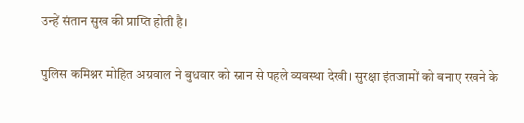उन्हें संतान सुख की प्राप्ति होती है।

पुलिस कमिश्नर मोहित अग्रवाल ने बुधवार को स्नान से पहले व्यवस्था देखी। सुरक्षा इंतजामों को बनाए रखने के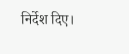निर्देश दिए।